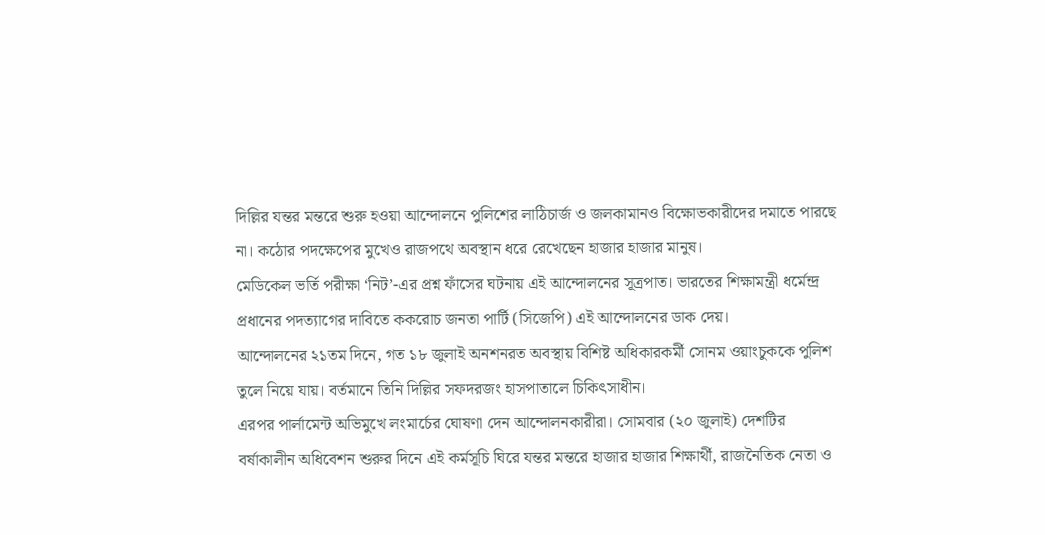দিল্লির যন্তর মন্তরে শুরু হওয়া আন্দোলনে পুলিশের লাঠিচার্জ ও জলকামানও বিক্ষোভকারীদের দমাতে পারছে না। কঠোর পদক্ষেপের মুখেও রাজপথে অবস্থান ধরে রেখেছেন হাজার হাজার মানুষ।
মেডিকেল ভর্তি পরীক্ষা ‘নিট’-এর প্রশ্ন ফাঁসের ঘটনায় এই আন্দোলনের সূত্রপাত। ভারতের শিক্ষামন্ত্রী ধর্মেন্দ্র প্রধানের পদত্যাগের দাবিতে ককরোচ জনতা পার্টি (সিজেপি) এই আন্দোলনের ডাক দেয়।
আন্দোলনের ২১তম দিনে, গত ১৮ জুলাই অনশনরত অবস্থায় বিশিষ্ট অধিকারকর্মী সোনম ওয়াংচুককে পুলিশ তুলে নিয়ে যায়। বর্তমানে তিনি দিল্লির সফদরজং হাসপাতালে চিকিৎসাধীন।
এরপর পার্লামেন্ট অভিমুখে লংমার্চের ঘোষণা দেন আন্দোলনকারীরা। সোমবার (২০ জুলাই) দেশটির বর্ষাকালীন অধিবেশন শুরুর দিনে এই কর্মসূচি ঘিরে যন্তর মন্তরে হাজার হাজার শিক্ষার্থী, রাজনৈতিক নেতা ও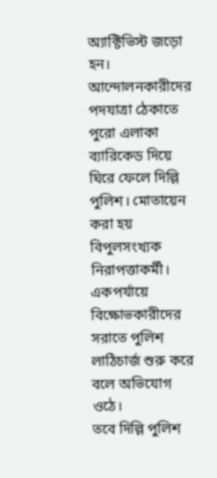অ্যাক্টিভিস্ট জড়ো হন।
আন্দোলনকারীদের পদযাত্রা ঠেকাতে পুরো এলাকা ব্যারিকেড দিয়ে ঘিরে ফেলে দিল্লি পুলিশ। মোতায়েন করা হয় বিপুলসংখ্যক নিরাপত্তাকর্মী। একপর্যায়ে বিক্ষোভকারীদের সরাতে পুলিশ লাঠিচার্জ শুরু করে বলে অভিযোগ ওঠে।
তবে দিল্লি পুলিশ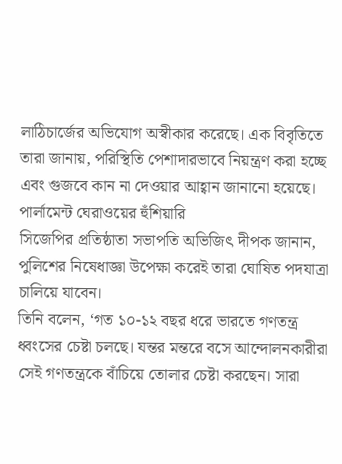লাঠিচার্জের অভিযোগ অস্বীকার করেছে। এক বিবৃতিতে তারা জানায়, পরিস্থিতি পেশাদারভাবে নিয়ন্ত্রণ করা হচ্ছে এবং গুজবে কান না দেওয়ার আহ্বান জানানো হয়েছে।
পার্লামেন্ট ঘেরাওয়ের হুঁশিয়ারি
সিজেপির প্রতিষ্ঠাতা সভাপতি অভিজিৎ দীপক জানান, পুলিশের নিষেধাজ্ঞা উপেক্ষা করেই তারা ঘোষিত পদযাত্রা চালিয়ে যাবেন।
তিনি বলেন, ‘গত ১০-১২ বছর ধরে ভারতে গণতন্ত্র ধ্বংসের চেষ্টা চলছে। যন্তর মন্তরে বসে আন্দোলনকারীরা সেই গণতন্ত্রকে বাঁচিয়ে তোলার চেষ্টা করছেন। সারা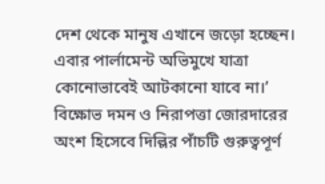দেশ থেকে মানুষ এখানে জড়ো হচ্ছেন। এবার পার্লামেন্ট অভিমুখে যাত্রা কোনোভাবেই আটকানো যাবে না।’
বিক্ষোভ দমন ও নিরাপত্তা জোরদারের অংশ হিসেবে দিল্লির পাঁচটি গুরুত্বপূর্ণ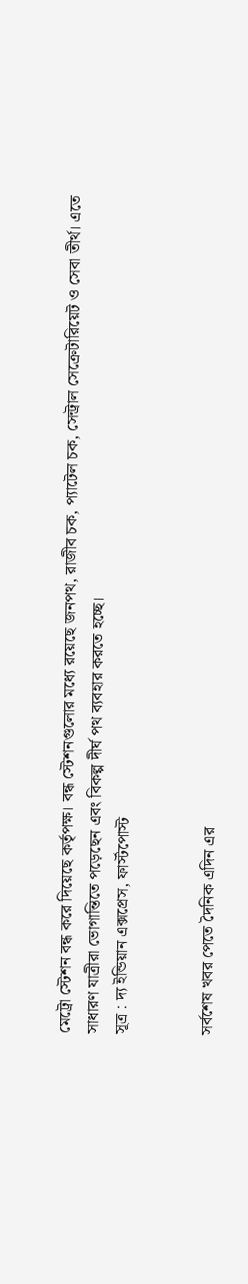মেট্রো স্টেশন বন্ধ করে দিয়েছে কর্তৃপক্ষ। বন্ধ স্টেশনগুলোর মধ্যে রয়েছে জনপথ, রাজীব চক, প্যাটেল চক, সেন্ট্রাল সেক্রেটারিয়েট ও সেবা তীর্থ। এতে সাধারণ যাত্রীরা ভোগান্তিতে পড়েছেন এবং বিকল্প দীর্ঘ পথ ব্যবহার করতে হচ্ছে।
সূত্র : দ্য ইন্ডিয়ান এক্সপ্রেস, ফার্স্টপোস্ট


সর্বশেষ খবর পেতে দৈনিক এদিন এর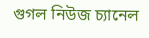গুগল নিউজ চ্যানেল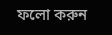ফলো করুন